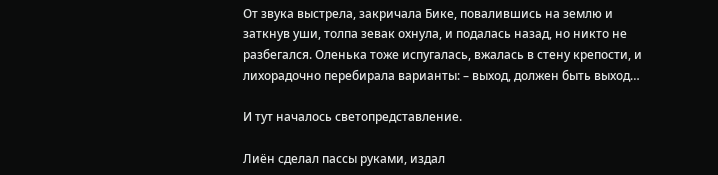От звука выстрела, закричала Бике, повалившись на землю и заткнув уши, толпа зевак охнула, и подалась назад, но никто не разбегался. Оленька тоже испугалась, вжалась в стену крепости, и лихорадочно перебирала варианты: – выход, должен быть выход…

И тут началось светопредставление.

Лиён сделал пассы руками, издал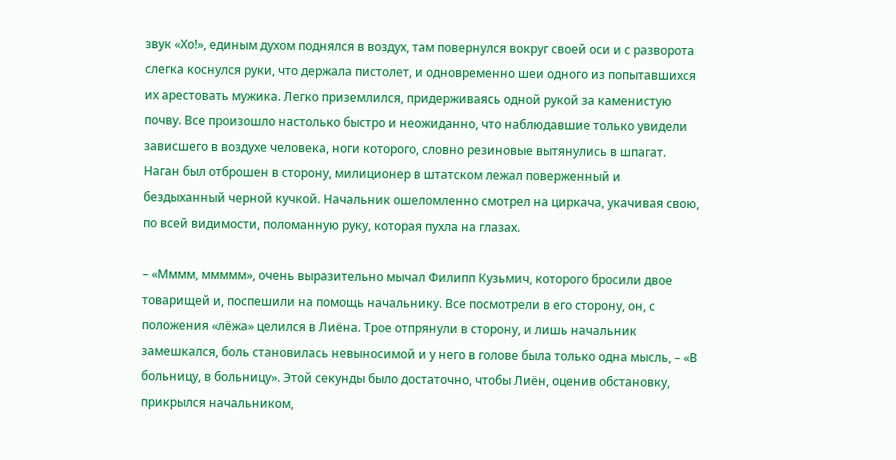звук «Хо!», единым духом поднялся в воздух, там повернулся вокруг своей оси и с разворота слегка коснулся руки, что держала пистолет, и одновременно шеи одного из попытавшихся их арестовать мужика. Легко приземлился, придерживаясь одной рукой за каменистую почву. Все произошло настолько быстро и неожиданно, что наблюдавшие только увидели зависшего в воздухе человека, ноги которого, словно резиновые вытянулись в шпагат. Наган был отброшен в сторону, милиционер в штатском лежал поверженный и бездыханный черной кучкой. Начальник ошеломленно смотрел на циркача, укачивая свою, по всей видимости, поломанную руку, которая пухла на глазах.

– «Мммм, ммммм», очень выразительно мычал Филипп Кузьмич, которого бросили двое товарищей и, поспешили на помощь начальнику. Все посмотрели в его сторону, он, с положения «лёжа» целился в Лиёна. Трое отпрянули в сторону, и лишь начальник замешкался, боль становилась невыносимой и у него в голове была только одна мысль, – «В больницу, в больницу». Этой секунды было достаточно, чтобы Лиён, оценив обстановку, прикрылся начальником,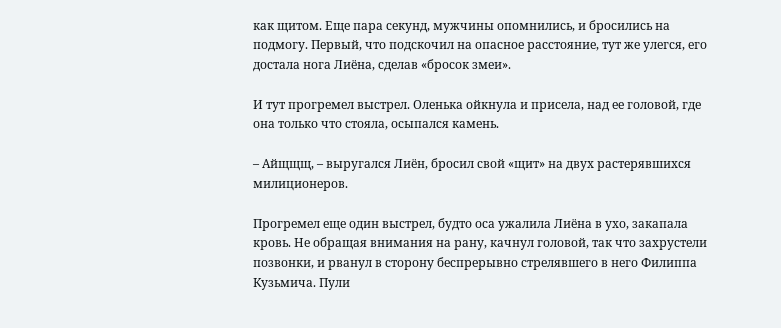как щитом. Еще пара секунд, мужчины опомнились, и бросились на подмогу. Первый, что подскочил на опасное расстояние, тут же улегся, его достала нога Лиёна, сделав «бросок змеи».

И тут прогремел выстрел. Оленька ойкнула и присела, над ее головой, где она только что стояла, осыпался камень.

– Айщщщ, – выругался Лиён, бросил свой «щит» на двух растерявшихся милиционеров.

Прогремел еще один выстрел, будто оса ужалила Лиёна в ухо, закапала кровь. Не обращая внимания на рану, качнул головой, так что захрустели позвонки, и рванул в сторону беспрерывно стрелявшего в него Филиппа Кузьмича. Пули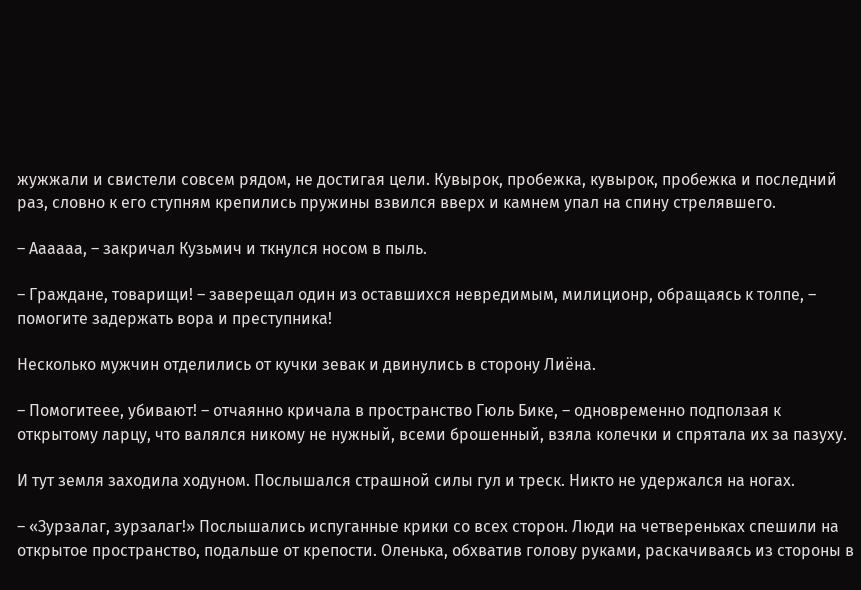жужжали и свистели совсем рядом, не достигая цели. Кувырок, пробежка, кувырок, пробежка и последний раз, словно к его ступням крепились пружины взвился вверх и камнем упал на спину стрелявшего.

– Аааааа, – закричал Кузьмич и ткнулся носом в пыль.

– Граждане, товарищи! – заверещал один из оставшихся невредимым, милиционр, обращаясь к толпе, – помогите задержать вора и преступника!

Несколько мужчин отделились от кучки зевак и двинулись в сторону Лиёна.

– Помогитеее, убивают! – отчаянно кричала в пространство Гюль Бике, – одновременно подползая к открытому ларцу, что валялся никому не нужный, всеми брошенный, взяла колечки и спрятала их за пазуху.

И тут земля заходила ходуном. Послышался страшной силы гул и треск. Никто не удержался на ногах.

– «Зурзалаг, зурзалаг!» Послышались испуганные крики со всех сторон. Люди на четвереньках спешили на открытое пространство, подальше от крепости. Оленька, обхватив голову руками, раскачиваясь из стороны в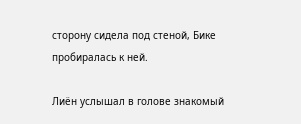сторону сидела под стеной, Бике пробиралась к ней.

Лиён услышал в голове знакомый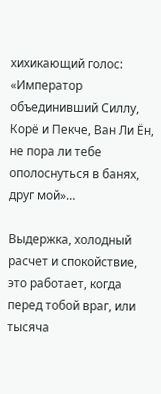хихикающий голос: «Император объединивший Силлу, Корё и Пекче, Ван Ли Ён, не пора ли тебе ополоснуться в банях, друг мой»…

Выдержка, холодный расчет и спокойствие, это работает, когда перед тобой враг, или тысяча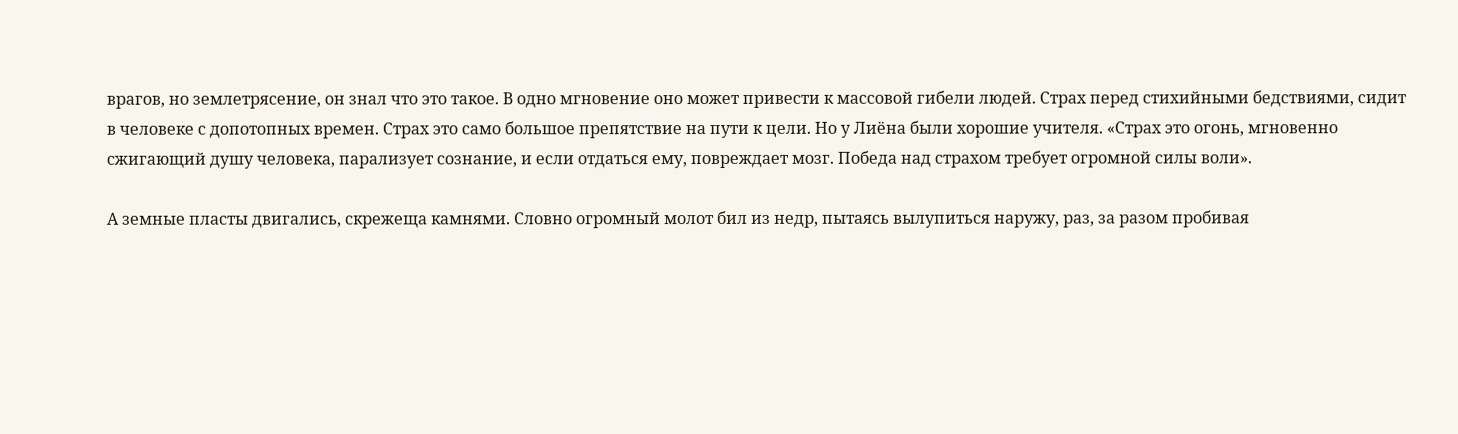врагов, но землетрясение, он знал что это такое. В одно мгновение оно может привести к массовой гибели людей. Страх перед стихийными бедствиями, сидит в человеке с допотопных времен. Страх это само большое препятствие на пути к цели. Но у Лиёна были хорошие учителя. «Страх это огонь, мгновенно сжигающий душу человека, парализует сознание, и если отдаться ему, повреждает мозг. Победа над страхом требует огромной силы воли».

А земные пласты двигались, скрежеща камнями. Словно огромный молот бил из недр, пытаясь вылупиться наружу, раз, за разом пробивая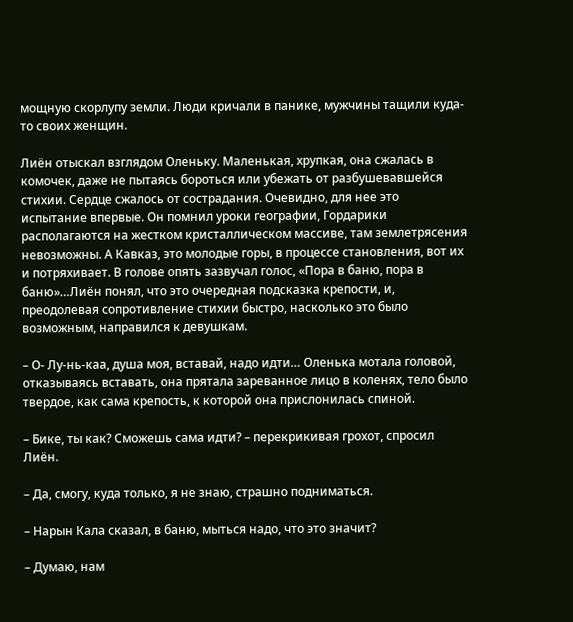мощную скорлупу земли. Люди кричали в панике, мужчины тащили куда-то своих женщин.

Лиён отыскал взглядом Оленьку. Маленькая, хрупкая, она сжалась в комочек, даже не пытаясь бороться или убежать от разбушевавшейся стихии. Сердце сжалось от сострадания. Очевидно, для нее это испытание впервые. Он помнил уроки географии, Гордарики располагаются на жестком кристаллическом массиве, там землетрясения невозможны. А Кавказ, это молодые горы, в процессе становления, вот их и потряхивает. В голове опять зазвучал голос, «Пора в баню, пора в баню»…Лиён понял, что это очередная подсказка крепости, и, преодолевая сопротивление стихии быстро, насколько это было возможным, направился к девушкам.

– О- Лу-нь-каа, душа моя, вставай, надо идти… Оленька мотала головой, отказываясь вставать, она прятала зареванное лицо в коленях, тело было твердое, как сама крепость, к которой она прислонилась спиной.

– Бике, ты как? Сможешь сама идти? – перекрикивая грохот, спросил Лиён.

– Да, смогу, куда только, я не знаю, страшно подниматься.

– Нарын Кала сказал, в баню, мыться надо, что это значит?

– Думаю, нам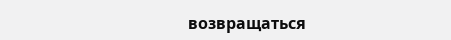возвращаться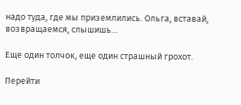надо туда, где мы приземлились. Ольга, вставай, возвращаемся, слышишь…

Еще один толчок, еще один страшный грохот.

Перейти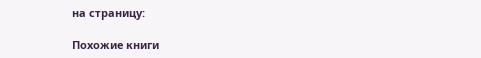на страницу:

Похожие книги